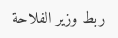ربط وزير الفلاحة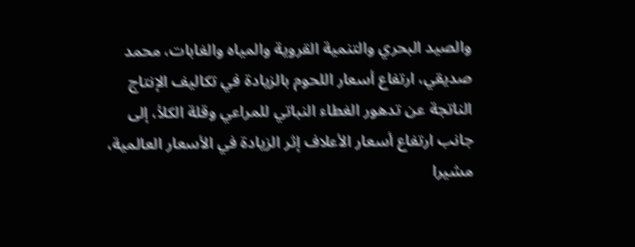والصيد البحري والتنمية القروية والمياه والغابات، محمد صديقي، ارتفاع أسعار اللحوم بالزيادة في تكاليف الإنتاج الناتجة عن تدهور الغطاء النباتي للمراعي وقلة الكلأ، إلى جانب ارتفاع أسعار الأعلاف إثر الزيادة في الأسعار العالمية، مشيرا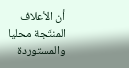أن الأعلاف المنتَجة محليا والمستوردة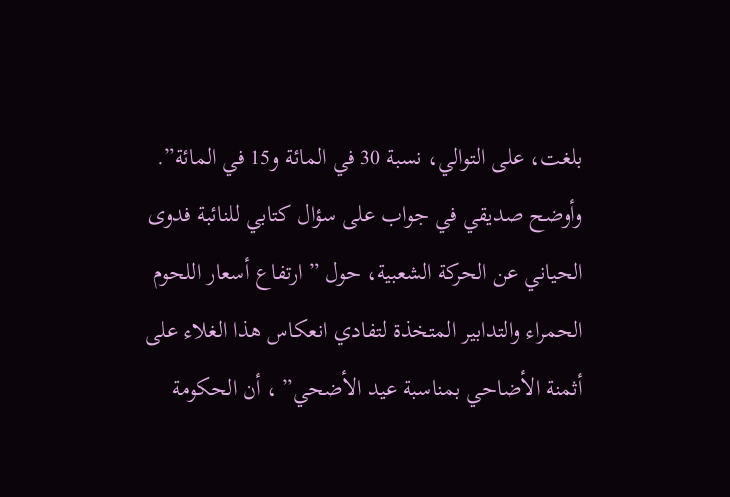بلغت، على التوالي، نسبة 30 في المائة و15 في المائة”.
وأوضح صديقي في جواب على سؤال كتابي للنائبة فدوى الحياني عن الحركة الشعبية، حول ” ارتفاع أسعار اللحوم الحمراء والتدابير المتخذة لتفادي انعكاس هذا الغلاء على أثمنة الأضاحي بمناسبة عيد الأضحي” ، أن الحكومة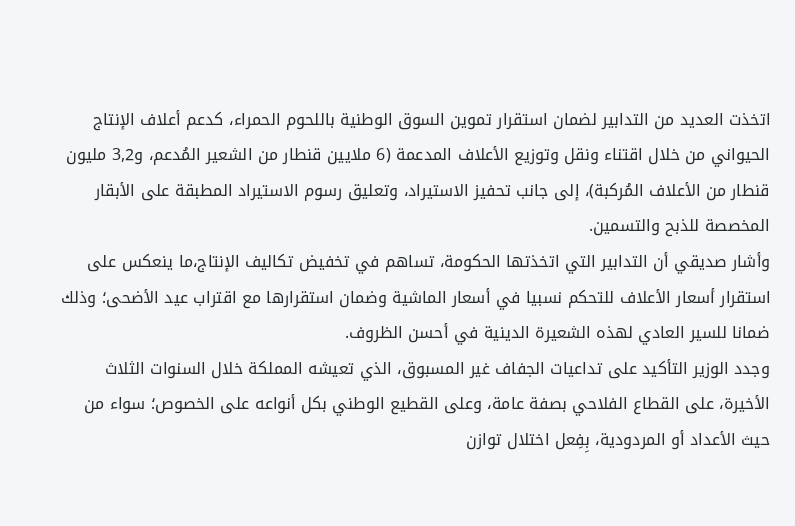اتخذت العديد من التدابير لضمان استقرار تموين السوق الوطنية باللحوم الحمراء، كدعم أعلاف الإنتاج الحيواني من خلال اقتناء ونقل وتوزيع الأعلاف المدعمة (6 ملايين قنطار من الشعير المُدعم، و3,2 مليون قنطار من الأعلاف المُركبة)، إلى جانب تحفيز الاستيراد، وتعليق رسوم الاستيراد المطبقة على الأبقار المخصصة للذبح والتسمين.
وأشار صديقي أن التدابير التي اتخذتها الحكومة، تساهم في تخفيض تكاليف الإنتاج،ما ينعكس على استقرار أسعار الأعلاف للتحكم نسبيا في أسعار الماشية وضمان استقرارها مع اقتراب عيد الأضحى؛ وذلك ضمانا للسير العادي لهذه الشعيرة الدينية في أحسن الظروف.
وجدد الوزير التأكيد على تداعيات الجفاف غير المسبوق، الذي تعيشه المملكة خلال السنوات الثلاث الأخيرة، على القطاع الفلاحي بصفة عامة، وعلى القطيع الوطني بكل أنواعه على الخصوص؛ سواء من حيث الأعداد أو المردودية، بِفِعل اختلال توازن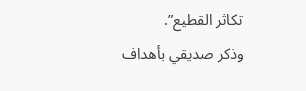تكاثر القطيع”.
وذكر صديقي بأهداف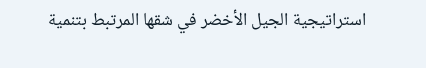استراتيجية الجيل الأخضر في شقها المرتبط بتنمية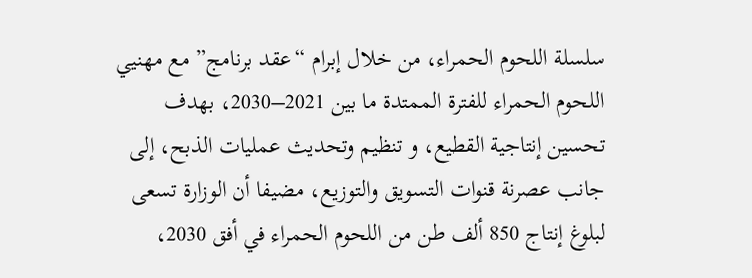سلسلة اللحوم الحمراء، من خلال إبرام “عقد برنامج” مع مهنيي اللحوم الحمراء للفترة الممتدة ما بين 2021–2030، بهدف تحسين إنتاجية القطيع، و تنظيم وتحديث عمليات الذبح، إلى جانب عصرنة قنوات التسويق والتوزيع، مضيفا أن الوزارة تسعى لبلوغ إنتاج 850 ألف طن من اللحوم الحمراء في أفق 2030،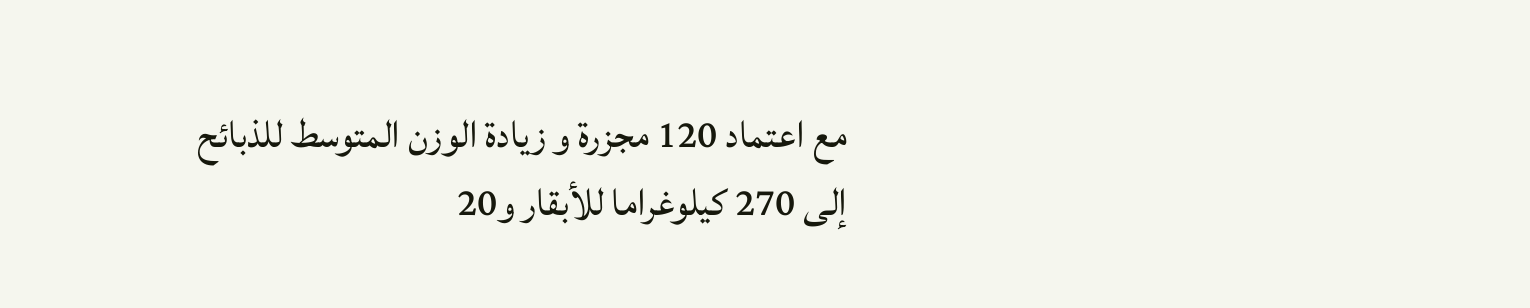مع اعتماد 120 مجزرة و زيادة الوزن المتوسط للذبائح إلى 270 كيلوغراما للأبقار و20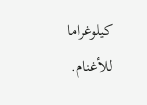كيلوغراما للأغنام.